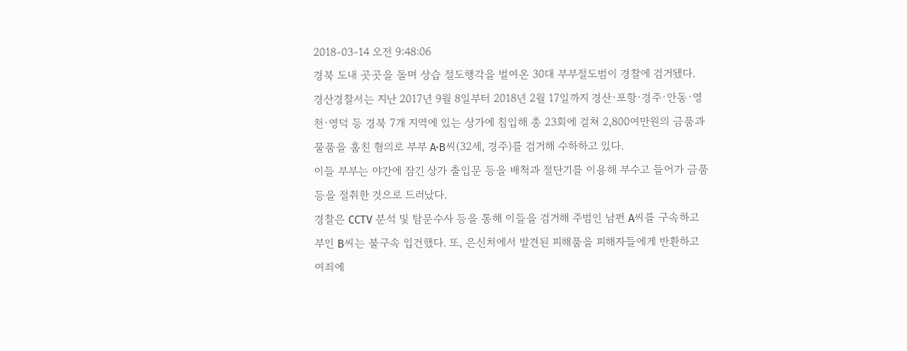2018-03-14 오전 9:48:06
경북 도내 곳곳을 돌며 상습 절도행각을 벌여온 30대 부부절도범이 경찰에 검거됐다.
경산경찰서는 지난 2017년 9월 8일부터 2018년 2월 17일까지 경산·포항·경주·안동·영천·영덕 등 경북 7개 지역에 있는 상가에 침입해 총 23회에 걸쳐 2,800여만원의 금품과 물품을 훔친 혐의로 부부 A·B씨(32세, 경주)를 검거해 수하하고 있다.
이들 부부는 야간에 잠긴 상가 출입문 등을 배척과 절단기를 이용해 부수고 들어가 금품 등을 절취한 것으로 드러났다.
경찰은 CCTV 분석 및 탐문수사 등을 통해 이들을 검거해 주범인 남편 A씨를 구속하고 부인 B씨는 불구속 입건했다. 또, 은신처에서 발견된 피해품을 피해자들에게 반환하고 여죄에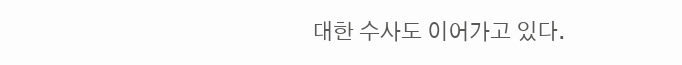대한 수사도 이어가고 있다.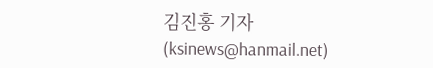김진홍 기자 (ksinews@hanmail.net)